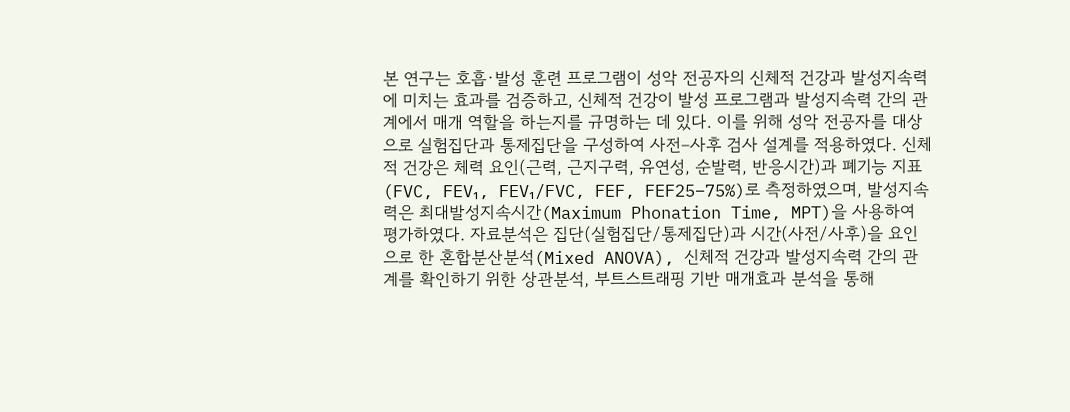본 연구는 호흡·발성 훈련 프로그램이 성악 전공자의 신체적 건강과 발성지속력에 미치는 효과를 검증하고, 신체적 건강이 발성 프로그램과 발성지속력 간의 관계에서 매개 역할을 하는지를 규명하는 데 있다. 이를 위해 성악 전공자를 대상으로 실험집단과 통제집단을 구성하여 사전–사후 검사 설계를 적용하였다. 신체적 건강은 체력 요인(근력, 근지구력, 유연성, 순발력, 반응시간)과 폐기능 지표(FVC, FEV₁, FEV₁/FVC, FEF, FEF25–75%)로 측정하였으며, 발성지속력은 최대발성지속시간(Maximum Phonation Time, MPT)을 사용하여 평가하였다. 자료분석은 집단(실험집단/통제집단)과 시간(사전/사후)을 요인으로 한 혼합분산분석(Mixed ANOVA), 신체적 건강과 발성지속력 간의 관계를 확인하기 위한 상관분석, 부트스트래핑 기반 매개효과 분석을 통해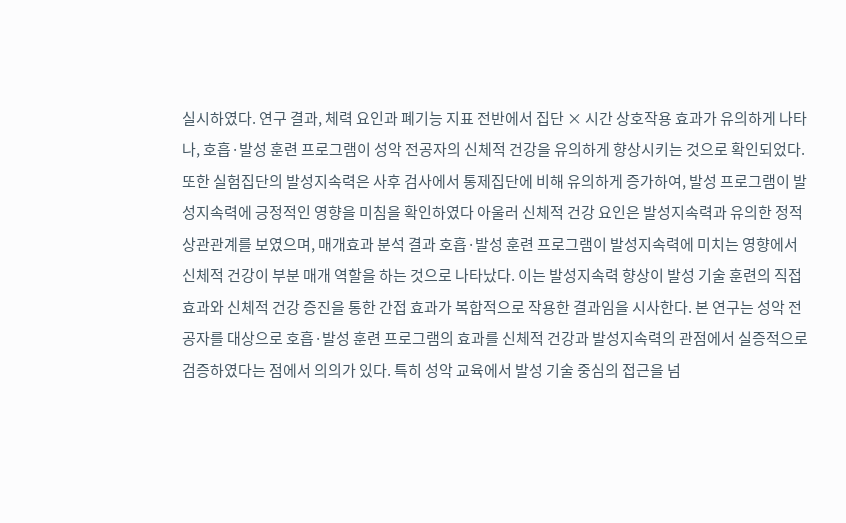실시하였다. 연구 결과, 체력 요인과 폐기능 지표 전반에서 집단 × 시간 상호작용 효과가 유의하게 나타나, 호흡·발성 훈련 프로그램이 성악 전공자의 신체적 건강을 유의하게 향상시키는 것으로 확인되었다. 또한 실험집단의 발성지속력은 사후 검사에서 통제집단에 비해 유의하게 증가하여, 발성 프로그램이 발성지속력에 긍정적인 영향을 미침을 확인하였다 아울러 신체적 건강 요인은 발성지속력과 유의한 정적 상관관계를 보였으며, 매개효과 분석 결과 호흡·발성 훈련 프로그램이 발성지속력에 미치는 영향에서 신체적 건강이 부분 매개 역할을 하는 것으로 나타났다. 이는 발성지속력 향상이 발성 기술 훈련의 직접 효과와 신체적 건강 증진을 통한 간접 효과가 복합적으로 작용한 결과임을 시사한다. 본 연구는 성악 전공자를 대상으로 호흡·발성 훈련 프로그램의 효과를 신체적 건강과 발성지속력의 관점에서 실증적으로 검증하였다는 점에서 의의가 있다. 특히 성악 교육에서 발성 기술 중심의 접근을 넘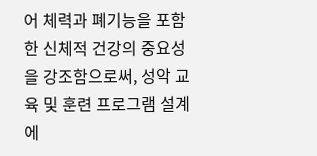어 체력과 폐기능을 포함한 신체적 건강의 중요성을 강조함으로써, 성악 교육 및 훈련 프로그램 설계에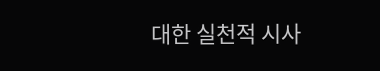대한 실천적 시사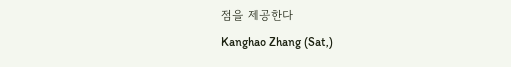점을 제공한다
Kanghao Zhang (Sat,)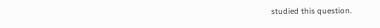studied this question.